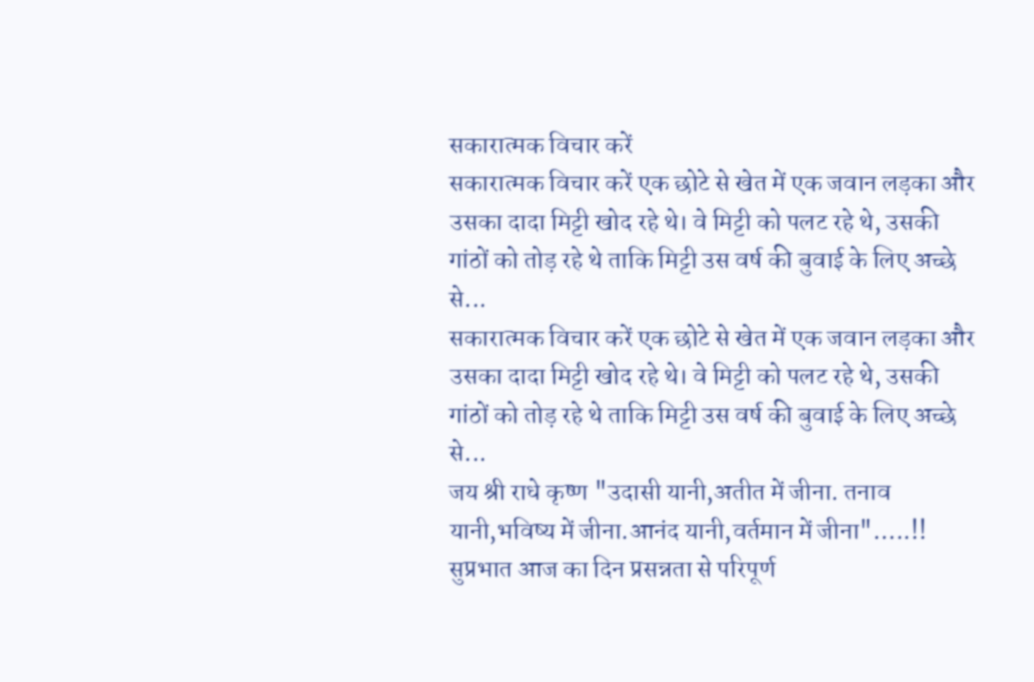सकारात्मक विचार करें
सकारात्मक विचार करें एक छोटे से खेत में एक जवान लड़का और उसका दादा मिट्टी खोद रहे थे। वे मिट्टी को पलट रहे थे, उसकी गांठों को तोड़ रहे थे ताकि मिट्टी उस वर्ष की बुवाई के लिए अच्छे से...
सकारात्मक विचार करें एक छोटे से खेत में एक जवान लड़का और उसका दादा मिट्टी खोद रहे थे। वे मिट्टी को पलट रहे थे, उसकी गांठों को तोड़ रहे थे ताकि मिट्टी उस वर्ष की बुवाई के लिए अच्छे से...
जय श्री राधे कृष्ण "उदासी यानी,अतीत में जीना. तनाव यानी,भविष्य में जीना.आनंद यानी,वर्तमान में जीना"…..!! सुप्रभात आज का दिन प्रसन्नता से परिपूर्ण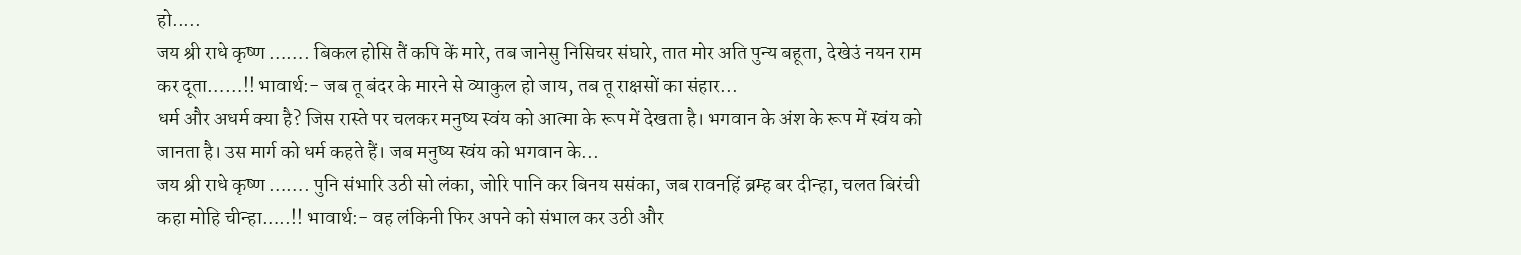हो.....
जय श्री राधे कृष्ण ……. बिकल होसि तैं कपि कें मारे, तब जानेसु निसिचर संघारे, तात मोर अति पुन्य बहूता, देखेउं नयन राम कर दूता……!! भावार्थ:- जब तू बंदर के मारने से व्याकुल हो जाय, तब तू राक्षसों का संहार...
धर्म और अधर्म क्या है? जिस रास्ते पर चलकर मनुष्य स्वंय को आत्मा के रूप में देखता है। भगवान के अंश के रूप में स्वंय को जानता है। उस मार्ग को धर्म कहते हैं। जब मनुष्य स्वंय को भगवान के...
जय श्री राधे कृष्ण ……. पुनि संभारि उठी सो लंका, जोरि पानि कर बिनय ससंका, जब रावनहिं ब्रम्ह बर दीन्हा, चलत बिरंची कहा मोहि चीन्हा…..!! भावार्थ:- वह लंकिनी फिर अपने को संभाल कर उठी और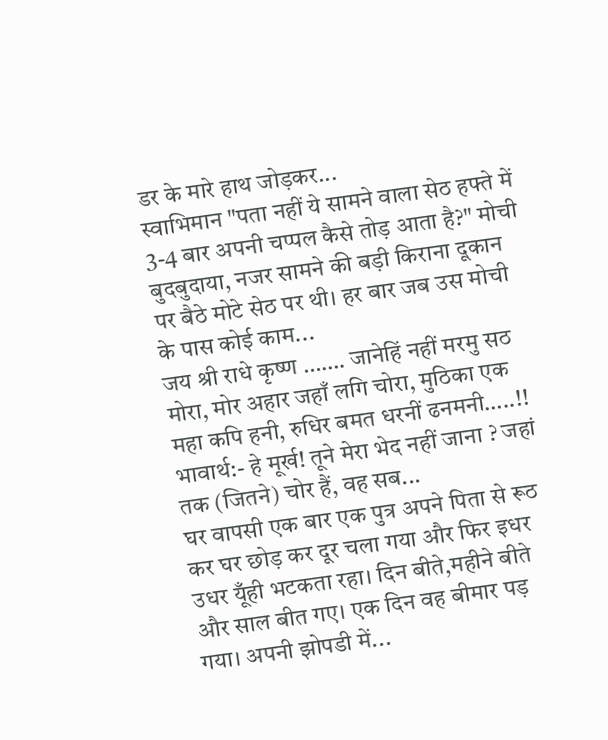डर के मारे हाथ जोड़कर...
स्वाभिमान "पता नहीं ये सामने वाला सेठ हफ्ते में 3-4 बार अपनी चप्पल कैसे तोड़ आता है?" मोची बुदबुदाया, नजर सामने की बड़ी किराना दूकान पर बैठे मोटे सेठ पर थी। हर बार जब उस मोची के पास कोई काम...
जय श्री राधे कृष्ण ……. जानेहिं नहीं मरमु सठ मोरा, मोर अहार जहाँ लगि चोरा, मुठिका एक महा कपि हनी, रुधिर बमत धरनीं ढनमनी…..!! भावार्थ:- हे मूर्ख! तूने मेरा भेद नहीं जाना ? जहां तक (जितने) चोर हैं, वह सब...
घर वापसी एक बार एक पुत्र अपने पिता से रूठ कर घर छोड़ कर दूर चला गया और फिर इधर उधर यूँही भटकता रहा। दिन बीते,महीने बीते और साल बीत गए। एक दिन वह बीमार पड़ गया। अपनी झोपडी में...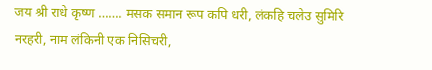जय श्री राधे कृष्ण ……. मसक समान रूप कपि धरी, लंकहि चलेउ सुमिरि नरहरी, नाम लंकिनी एक निसिचरी,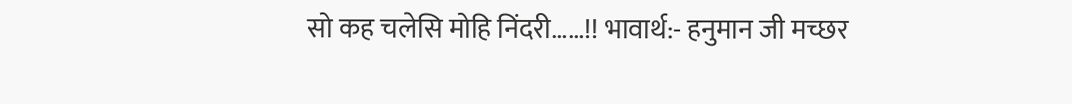सो कह चलेसि मोहि निंदरी……!! भावार्थ:- हनुमान जी मच्छर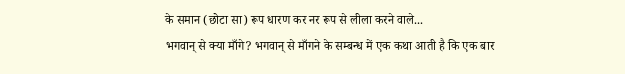के समान (छोटा सा) रूप धारण कर नर रूप से लीला करने वाले...
भगवान् से क्या माँगे? भगवान् से माँगने के सम्बन्ध में एक कथा आती है कि एक बार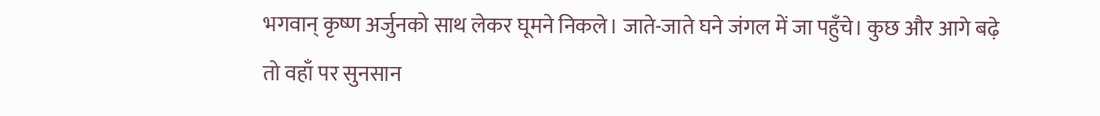भगवान् कृष्ण अर्जुनको साथ लेकर घूमने निकले। जाते-जाते घने जंगल में जा पहुँचे। कुछ और आगे बढ़े तो वहाँ पर सुनसान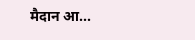मैदान आ...